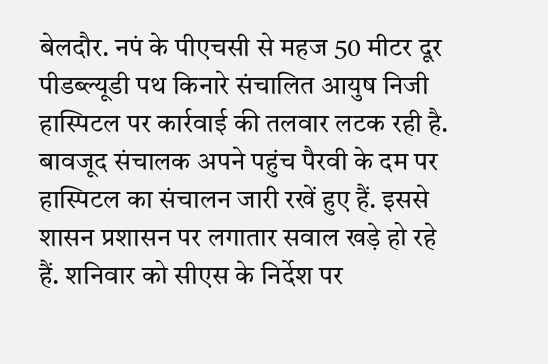बेलदौर. नपं के पीएचसी से महज 50 मीटर दूर पीडब्ल्यूडी पथ किनारे संचालित आयुष निजी हास्पिटल पर कार्रवाई की तलवार लटक रही है. बावजूद संचालक अपने पहुंच पैरवी के दम पर हास्पिटल का संचालन जारी रखें हुए हैं. इससे शासन प्रशासन पर लगातार सवाल खड़े हो रहे हैं. शनिवार को सीएस के निर्देश पर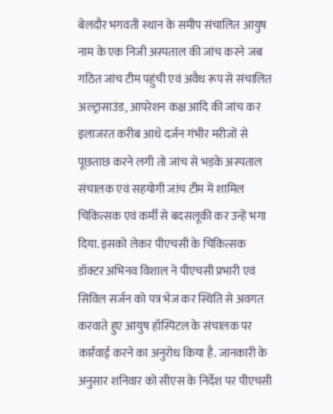बेलदौर भगवती स्थान के समीप संचालित आयुष नाम के एक निजी अस्पताल की जांच करने जब गठित जांच टीम पहुंची एवं अवैध रूप से संचालित अल्ट्रासाउंड, आपरेशन कक्ष आदि की जांच कर इलाजरत करीब आधे दर्जन गंभीर मरीजों से पूछताछ करने लगी तो जांच से भड़के अस्पताल संचालक एवं सहयोगी जांच टीम में शामिल चिकित्सक एवं कर्मी से बदसलूकी कर उन्हें भगा दिया. इसको लेकर पीएचसी के चिकित्सक डॉक्टर अभिनव विशाल ने पीएचसी प्रभारी एवं सिविल सर्जन को पत्र भेज कर स्थिति से अवगत करवाते हुए आयुष हॉस्पिटल के संचालक पर कार्रवाई करने का अनुरोध किया है. जानकारी के अनुसार शनिवार को सीएस के निर्देश पर पीएचसी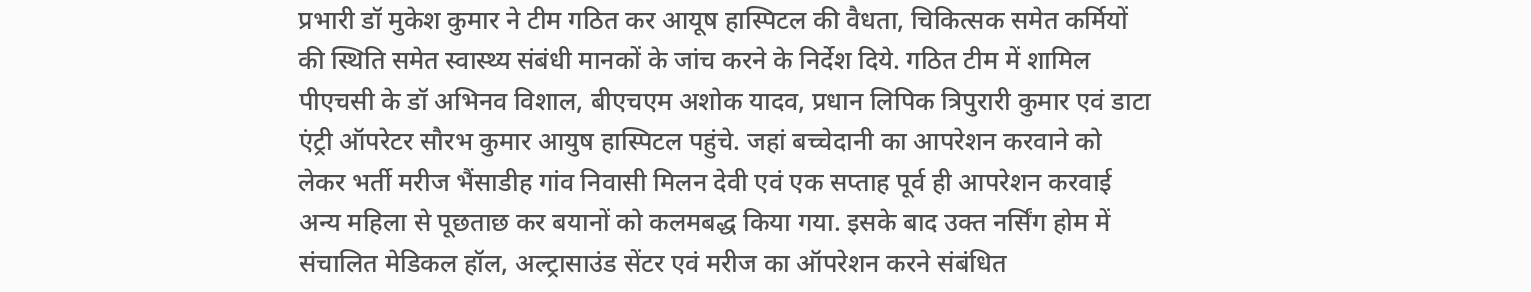प्रभारी डॉ मुकेश कुमार ने टीम गठित कर आयूष हास्पिटल की वैधता, चिकित्सक समेत कर्मियों की स्थिति समेत स्वास्थ्य संबंधी मानकों के जांच करने के निर्देश दिये. गठित टीम में शामिल पीएचसी के डॉ अभिनव विशाल, बीएचएम अशोक यादव, प्रधान लिपिक त्रिपुरारी कुमार एवं डाटा एंट्री ऑपरेटर सौरभ कुमार आयुष हास्पिटल पहुंचे. जहां बच्चेदानी का आपरेशन करवाने को लेकर भर्ती मरीज भैंसाडीह गांव निवासी मिलन देवी एवं एक सप्ताह पूर्व ही आपरेशन करवाई अन्य महिला से पूछताछ कर बयानों को कलमबद्ध किया गया. इसके बाद उक्त नर्सिंग होम में संचालित मेडिकल हॉल, अल्ट्रासाउंड सेंटर एवं मरीज का ऑपरेशन करने संबंधित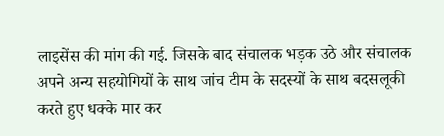लाइसेंस की मांग की गई. जिसके बाद संचालक भड़क उठे और संचालक अपने अन्य सहयोगियों के साथ जांच टीम के सदस्यों के साथ बदसलूकी करते हुए धक्के मार कर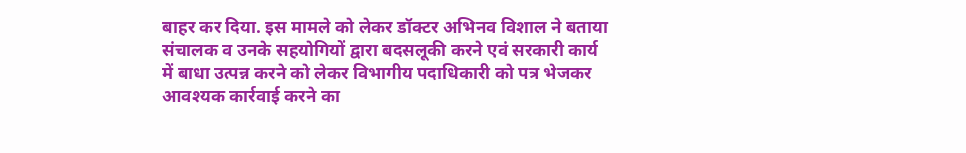बाहर कर दिया. इस मामले को लेकर डॉक्टर अभिनव विशाल ने बताया संचालक व उनके सहयोगियों द्वारा बदसलूकी करने एवं सरकारी कार्य में बाधा उत्पन्न करने को लेकर विभागीय पदाधिकारी को पत्र भेजकर आवश्यक कार्रवाई करने का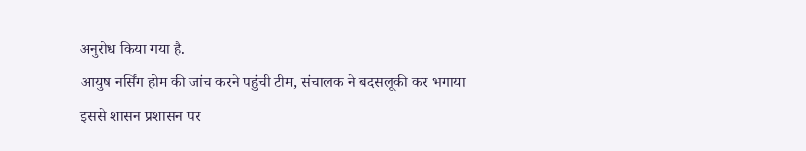अनुरोध किया गया है.
आयुष नर्सिंग होम की जांच करने पहुंची टीम, संचालक ने बदसलूकी कर भगाया
इससे शासन प्रशासन पर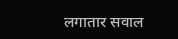लगातार सवाल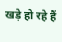खड़े हो रहे हैं